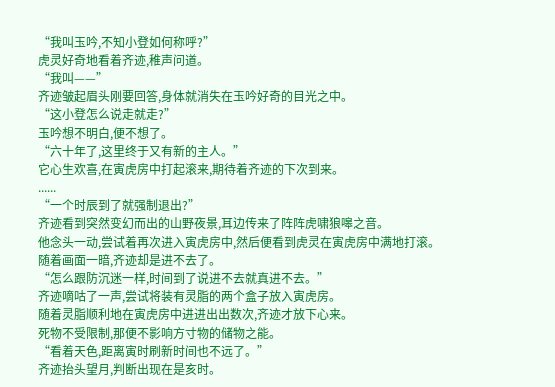“我叫玉吟,不知小登如何称呼?”
虎灵好奇地看着齐迹,稚声问道。
“我叫——”
齐迹皱起眉头刚要回答,身体就消失在玉吟好奇的目光之中。
“这小登怎么说走就走?”
玉吟想不明白,便不想了。
“六十年了,这里终于又有新的主人。”
它心生欢喜,在寅虎房中打起滚来,期待着齐迹的下次到来。
......
“一个时辰到了就强制退出?”
齐迹看到突然变幻而出的山野夜景,耳边传来了阵阵虎啸狼嗥之音。
他念头一动,尝试着再次进入寅虎房中,然后便看到虎灵在寅虎房中满地打滚。
随着画面一暗,齐迹却是进不去了。
“怎么跟防沉迷一样,时间到了说进不去就真进不去。”
齐迹嘀咕了一声,尝试将装有灵脂的两个盒子放入寅虎房。
随着灵脂顺利地在寅虎房中进进出出数次,齐迹才放下心来。
死物不受限制,那便不影响方寸物的储物之能。
“看着天色,距离寅时刷新时间也不远了。”
齐迹抬头望月,判断出现在是亥时。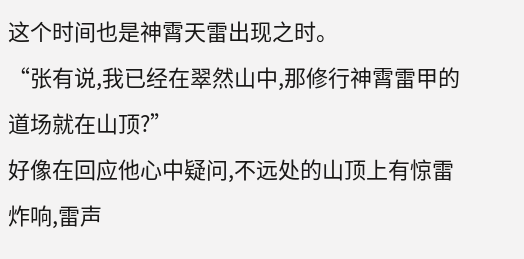这个时间也是神霄天雷出现之时。
“张有说,我已经在翠然山中,那修行神霄雷甲的道场就在山顶?”
好像在回应他心中疑问,不远处的山顶上有惊雷炸响,雷声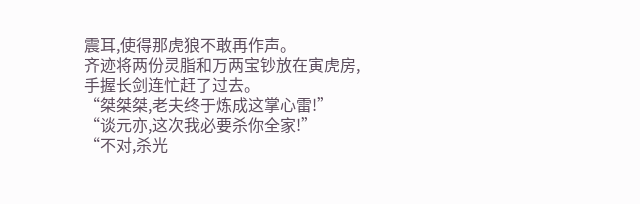震耳,使得那虎狼不敢再作声。
齐迹将两份灵脂和万两宝钞放在寅虎房,手握长剑连忙赶了过去。
“桀桀桀,老夫终于炼成这掌心雷!”
“谈元亦,这次我必要杀你全家!”
“不对,杀光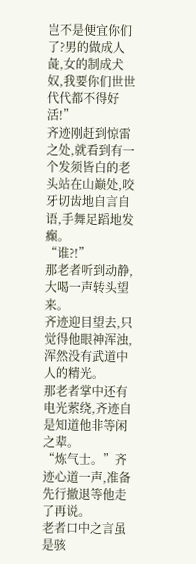岂不是便宜你们了?男的做成人彘,女的制成犬奴,我要你们世世代代都不得好活!”
齐迹刚赶到惊雷之处,就看到有一个发须皆白的老头站在山巅处,咬牙切齿地自言自语,手舞足蹈地发癫。
“谁?!”
那老者听到动静,大喝一声转头望来。
齐迹迎目望去,只觉得他眼神浑浊,浑然没有武道中人的精光。
那老者掌中还有电光萦绕,齐迹自是知道他非等闲之辈。
“炼气士。”齐迹心道一声,准备先行撤退等他走了再说。
老者口中之言虽是骇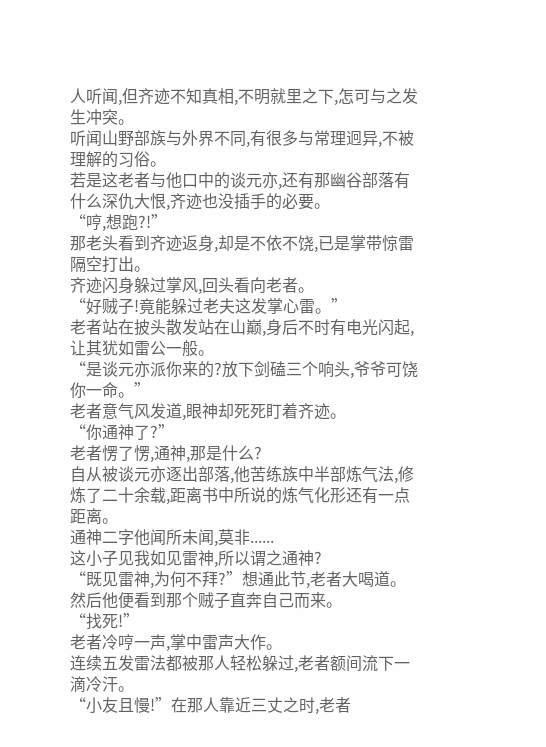人听闻,但齐迹不知真相,不明就里之下,怎可与之发生冲突。
听闻山野部族与外界不同,有很多与常理迥异,不被理解的习俗。
若是这老者与他口中的谈元亦,还有那幽谷部落有什么深仇大恨,齐迹也没插手的必要。
“哼,想跑?!”
那老头看到齐迹返身,却是不依不饶,已是掌带惊雷隔空打出。
齐迹闪身躲过掌风,回头看向老者。
“好贼子!竟能躲过老夫这发掌心雷。”
老者站在披头散发站在山巅,身后不时有电光闪起,让其犹如雷公一般。
“是谈元亦派你来的?放下剑磕三个响头,爷爷可饶你一命。”
老者意气风发道,眼神却死死盯着齐迹。
“你通神了?”
老者愣了愣,通神,那是什么?
自从被谈元亦逐出部落,他苦练族中半部炼气法,修炼了二十余载,距离书中所说的炼气化形还有一点距离。
通神二字他闻所未闻,莫非......
这小子见我如见雷神,所以谓之通神?
“既见雷神,为何不拜?”想通此节,老者大喝道。
然后他便看到那个贼子直奔自己而来。
“找死!”
老者冷哼一声,掌中雷声大作。
连续五发雷法都被那人轻松躲过,老者额间流下一滴冷汗。
“小友且慢!”在那人靠近三丈之时,老者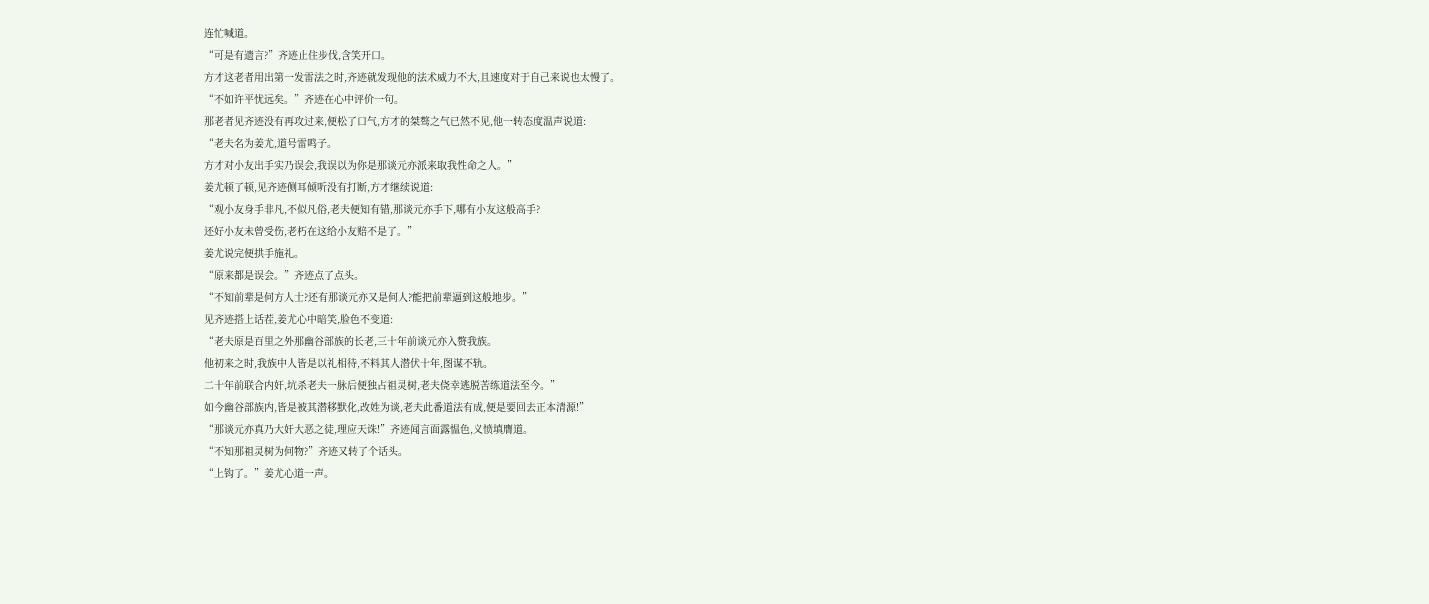连忙喊道。
“可是有遗言?”齐迹止住步伐,含笑开口。
方才这老者用出第一发雷法之时,齐迹就发现他的法术威力不大,且速度对于自己来说也太慢了。
“不如许平忧远矣。”齐迹在心中评价一句。
那老者见齐迹没有再攻过来,便松了口气,方才的桀骜之气已然不见,他一转态度温声说道:
“老夫名为姜尤,道号雷鸣子。
方才对小友出手实乃误会,我误以为你是那谈元亦派来取我性命之人。”
姜尤顿了顿,见齐迹侧耳倾听没有打断,方才继续说道:
“观小友身手非凡,不似凡俗,老夫便知有错,那谈元亦手下,哪有小友这般高手?
还好小友未曾受伤,老朽在这给小友赔不是了。”
姜尤说完便拱手施礼。
“原来都是误会。”齐迹点了点头。
“不知前辈是何方人士?还有那谈元亦又是何人?能把前辈逼到这般地步。”
见齐迹搭上话茬,姜尤心中暗笑,脸色不变道:
“老夫原是百里之外那幽谷部族的长老,三十年前谈元亦入赘我族。
他初来之时,我族中人皆是以礼相待,不料其人潜伏十年,图谋不轨。
二十年前联合内奸,坑杀老夫一脉后便独占祖灵树,老夫侥幸逃脱苦练道法至今。”
如今幽谷部族内,皆是被其潜移默化,改姓为谈,老夫此番道法有成,便是要回去正本清源!”
“那谈元亦真乃大奸大恶之徒,理应天诛!”齐迹闻言面露愠色,义愤填膺道。
“不知那祖灵树为何物?”齐迹又转了个话头。
“上钩了。”姜尤心道一声。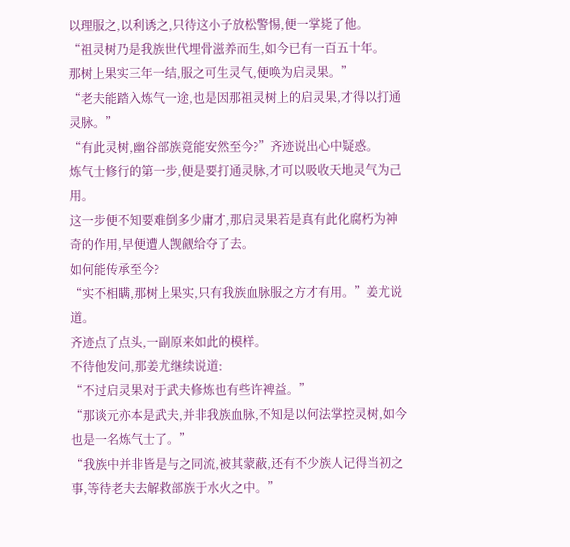以理服之,以利诱之,只待这小子放松警惕,便一掌毙了他。
“祖灵树乃是我族世代埋骨滋养而生,如今已有一百五十年。
那树上果实三年一结,服之可生灵气,便唤为启灵果。”
“老夫能踏入炼气一途,也是因那祖灵树上的启灵果,才得以打通灵脉。”
“有此灵树,幽谷部族竟能安然至今?”齐迹说出心中疑惑。
炼气士修行的第一步,便是要打通灵脉,才可以吸收天地灵气为己用。
这一步便不知要难倒多少庸才,那启灵果若是真有此化腐朽为神奇的作用,早便遭人觊觎给夺了去。
如何能传承至今?
“实不相瞒,那树上果实,只有我族血脉服之方才有用。”姜尤说道。
齐迹点了点头,一副原来如此的模样。
不待他发问,那姜尤继续说道:
“不过启灵果对于武夫修炼也有些许裨益。”
“那谈元亦本是武夫,并非我族血脉,不知是以何法掌控灵树,如今也是一名炼气士了。”
“我族中并非皆是与之同流,被其蒙蔽,还有不少族人记得当初之事,等待老夫去解救部族于水火之中。”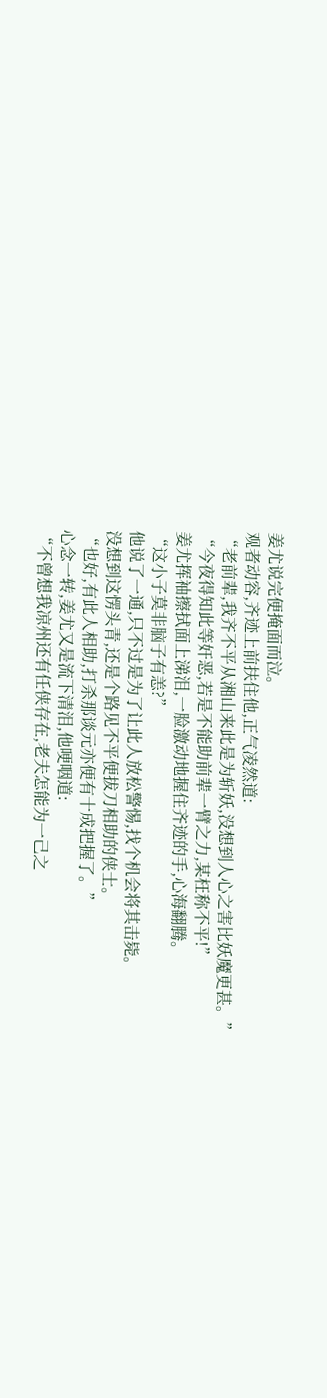姜尤说完便掩面而泣。
观者动容,齐迹上前扶住他,正气凌然道:
“老前辈,我齐不平从湘山来此是为斩妖,没想到人心之害比妖魔更甚。”
“今夜得知此等奸恶,若是不能助前辈一臂之力,某枉称不平!”
姜尤挥袖擦拭面上涕泪,一脸激动地握住齐迹的手,心海翻腾。
“这小子莫非脑子有恙?”
他说了一通,只不过是为了让此人放松警惕,找个机会将其击毙。
没想到这愣头青,还是个路见不平便拔刀相助的侠士。
“也好,有此人相助,打杀那谈元亦便有十成把握了。”
心念一转,姜尤又是流下清泪,他哽咽道:
“不曾想我凉州还有任侠存在,老夫怎能为一己之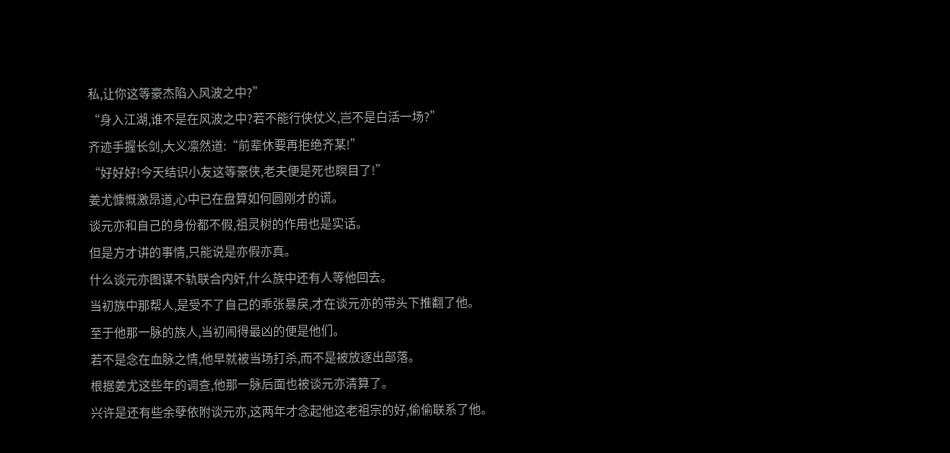私,让你这等豪杰陷入风波之中?”
“身入江湖,谁不是在风波之中?若不能行侠仗义,岂不是白活一场?”
齐迹手握长剑,大义凛然道:“前辈休要再拒绝齐某!”
“好好好!今天结识小友这等豪侠,老夫便是死也瞑目了!”
姜尤慷慨激昂道,心中已在盘算如何圆刚才的谎。
谈元亦和自己的身份都不假,祖灵树的作用也是实话。
但是方才讲的事情,只能说是亦假亦真。
什么谈元亦图谋不轨联合内奸,什么族中还有人等他回去。
当初族中那帮人,是受不了自己的乖张暴戾,才在谈元亦的带头下推翻了他。
至于他那一脉的族人,当初闹得最凶的便是他们。
若不是念在血脉之情,他早就被当场打杀,而不是被放逐出部落。
根据姜尤这些年的调查,他那一脉后面也被谈元亦清算了。
兴许是还有些余孽依附谈元亦,这两年才念起他这老祖宗的好,偷偷联系了他。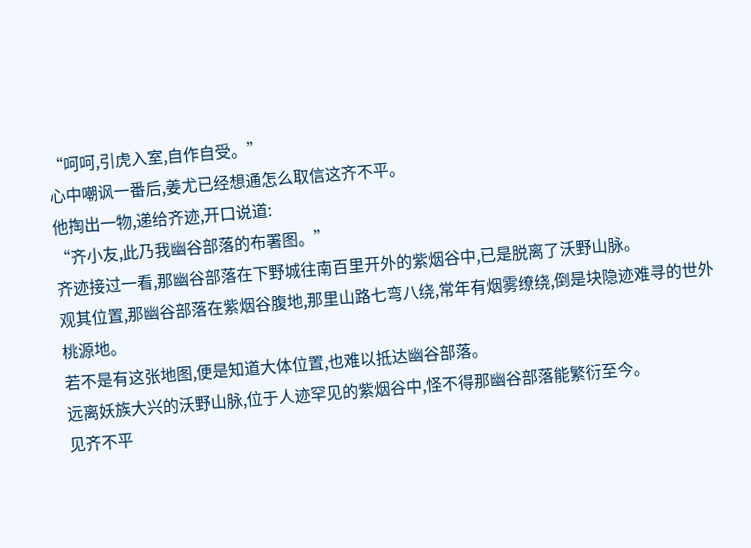“呵呵,引虎入室,自作自受。”
心中嘲讽一番后,姜尤已经想通怎么取信这齐不平。
他掏出一物,递给齐迹,开口说道:
“齐小友,此乃我幽谷部落的布署图。”
齐迹接过一看,那幽谷部落在下野城往南百里开外的紫烟谷中,已是脱离了沃野山脉。
观其位置,那幽谷部落在紫烟谷腹地,那里山路七弯八绕,常年有烟雾缭绕,倒是块隐迹难寻的世外桃源地。
若不是有这张地图,便是知道大体位置,也难以抵达幽谷部落。
远离妖族大兴的沃野山脉,位于人迹罕见的紫烟谷中,怪不得那幽谷部落能繁衍至今。
见齐不平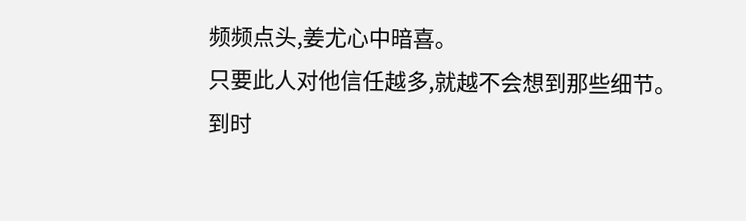频频点头,姜尤心中暗喜。
只要此人对他信任越多,就越不会想到那些细节。
到时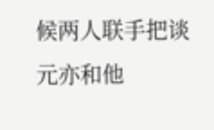候两人联手把谈元亦和他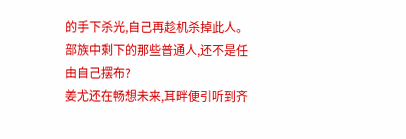的手下杀光,自己再趁机杀掉此人。
部族中剩下的那些普通人,还不是任由自己摆布?
姜尤还在畅想未来,耳畔便引听到齐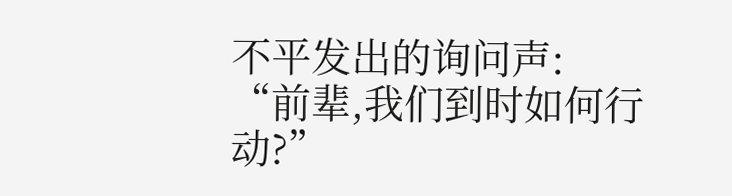不平发出的询问声:
“前辈,我们到时如何行动?”